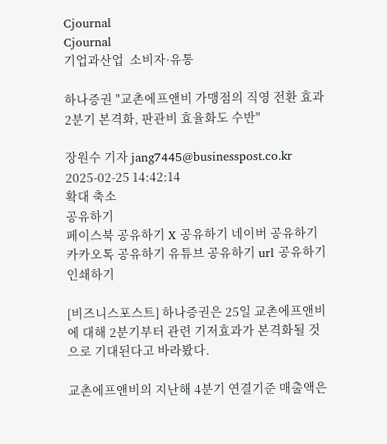Cjournal
Cjournal
기업과산업  소비자·유통

하나증권 "교촌에프앤비 가맹점의 직영 전환 효과 2분기 본격화, 판관비 효율화도 수반"

장원수 기자 jang7445@businesspost.co.kr 2025-02-25 14:42:14
확대 축소
공유하기
페이스북 공유하기 X 공유하기 네이버 공유하기 카카오톡 공유하기 유튜브 공유하기 url 공유하기 인쇄하기

[비즈니스포스트] 하나증권은 25일 교촌에프앤비에 대해 2분기부터 관련 기저효과가 본격화될 것으로 기대된다고 바라봤다.

교촌에프앤비의 지난해 4분기 연결기준 매출액은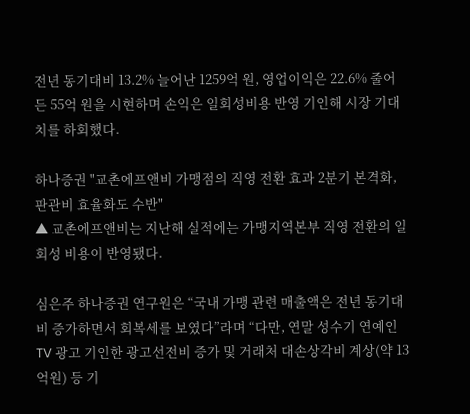전년 동기대비 13.2% 늘어난 1259억 원, 영업이익은 22.6% 줄어든 55억 원을 시현하며 손익은 일회성비용 반영 기인해 시장 기대치를 하회했다.

하나증권 "교촌에프앤비 가맹점의 직영 전환 효과 2분기 본격화, 판관비 효율화도 수반"
▲ 교촌에프앤비는 지난해 실적에는 가맹지역본부 직영 전환의 일회성 비용이 반영됐다.

심은주 하나증권 연구원은 “국내 가맹 관련 매출액은 전년 동기대비 증가하면서 회복세를 보였다”라며 “다만, 연말 성수기 연예인 TV 광고 기인한 광고선전비 증가 및 거래처 대손상각비 계상(약 13억원) 등 기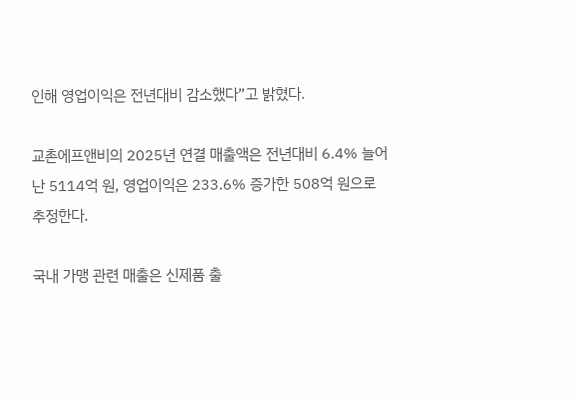인해 영업이익은 전년대비 감소했다”고 밝혔다.

교촌에프앤비의 2025년 연결 매출액은 전년대비 6.4% 늘어난 5114억 원, 영업이익은 233.6% 증가한 508억 원으로 추정한다.

국내 가맹 관련 매출은 신제품 출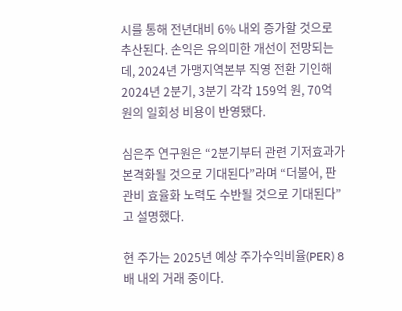시를 통해 전년대비 6% 내외 증가할 것으로 추산된다. 손익은 유의미한 개선이 전망되는데, 2024년 가맹지역본부 직영 전환 기인해 2024년 2분기, 3분기 각각 159억 원, 70억 원의 일회성 비용이 반영됐다.

심은주 연구원은 “2분기부터 관련 기저효과가 본격화될 것으로 기대된다”라며 “더불어, 판관비 효율화 노력도 수반될 것으로 기대된다”고 설명했다.

현 주가는 2025년 예상 주가수익비율(PER) 8배 내외 거래 중이다.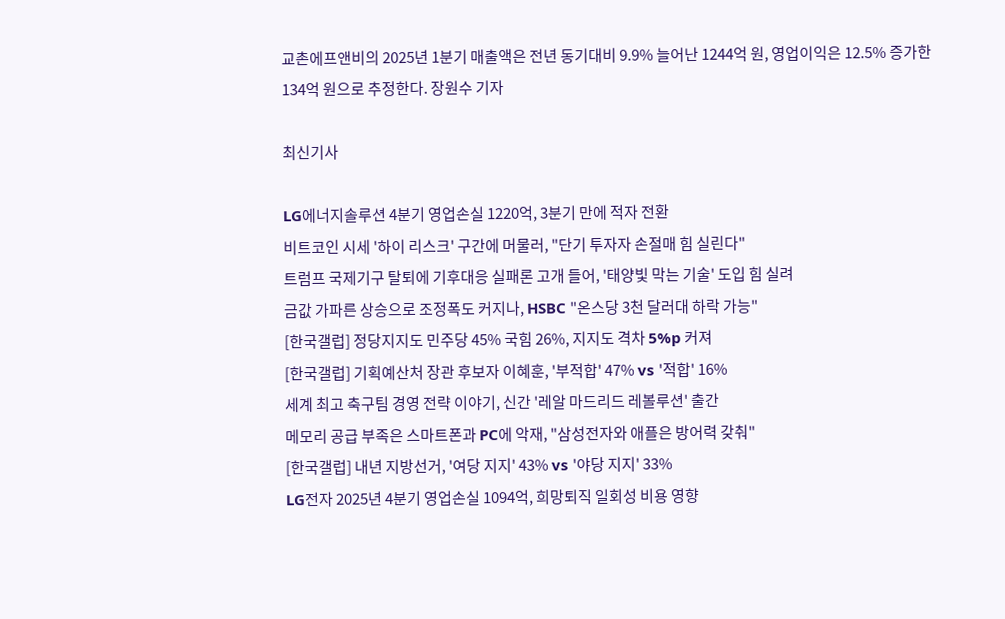교촌에프앤비의 2025년 1분기 매출액은 전년 동기대비 9.9% 늘어난 1244억 원, 영업이익은 12.5% 증가한 134억 원으로 추정한다. 장원수 기자

최신기사

LG에너지솔루션 4분기 영업손실 1220억, 3분기 만에 적자 전환
비트코인 시세 '하이 리스크' 구간에 머물러, "단기 투자자 손절매 힘 실린다"
트럼프 국제기구 탈퇴에 기후대응 실패론 고개 들어, '태양빛 막는 기술' 도입 힘 실려
금값 가파른 상승으로 조정폭도 커지나, HSBC "온스당 3천 달러대 하락 가능"
[한국갤럽] 정당지지도 민주당 45% 국힘 26%, 지지도 격차 5%p 커져
[한국갤럽] 기획예산처 장관 후보자 이혜훈, '부적합' 47% vs '적합' 16%
세계 최고 축구팀 경영 전략 이야기, 신간 '레알 마드리드 레볼루션' 출간
메모리 공급 부족은 스마트폰과 PC에 악재, "삼성전자와 애플은 방어력 갖춰"
[한국갤럽] 내년 지방선거, '여당 지지' 43% vs '야당 지지' 33%
LG전자 2025년 4분기 영업손실 1094억, 희망퇴직 일회성 비용 영향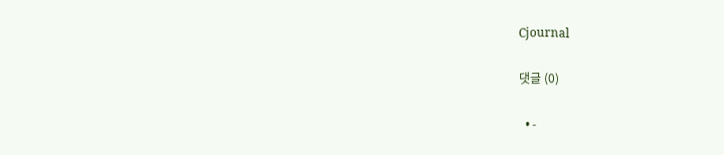Cjournal

댓글 (0)

  • -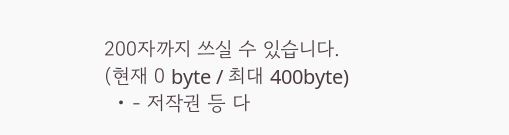200자까지 쓰실 수 있습니다. (현재 0 byte / 최대 400byte)
  • - 저작권 등 다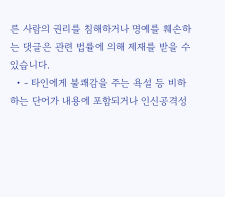른 사람의 권리를 침해하거나 명예를 훼손하는 댓글은 관련 법률에 의해 제재를 받을 수 있습니다.
  • - 타인에게 불쾌감을 주는 욕설 등 비하하는 단어가 내용에 포함되거나 인신공격성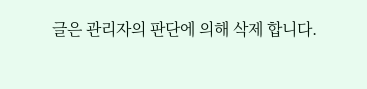글은 관리자의 판단에 의해 삭제 합니다.